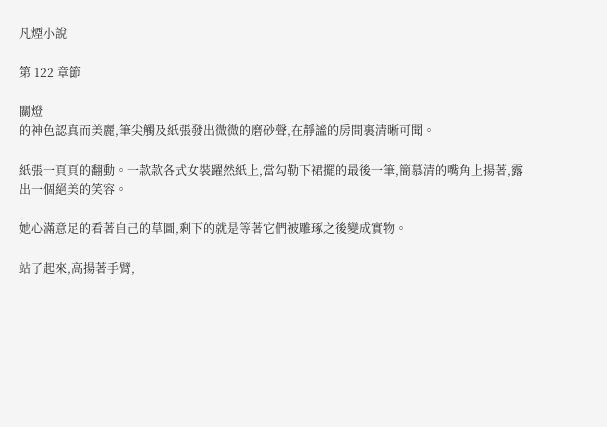凡煙小說

第 122 章節

關燈
的神色認真而美麗,筆尖觸及紙張發出微微的磨砂聲,在靜謐的房間裏清晰可聞。

紙張一頁頁的翻動。一款款各式女裝躍然紙上,當勾勒下裙擺的最後一筆,簡慕清的嘴角上揚著,露出一個絕美的笑容。

她心滿意足的看著自己的草圖,剩下的就是等著它們被雕琢之後變成實物。

站了起來,高揚著手臂,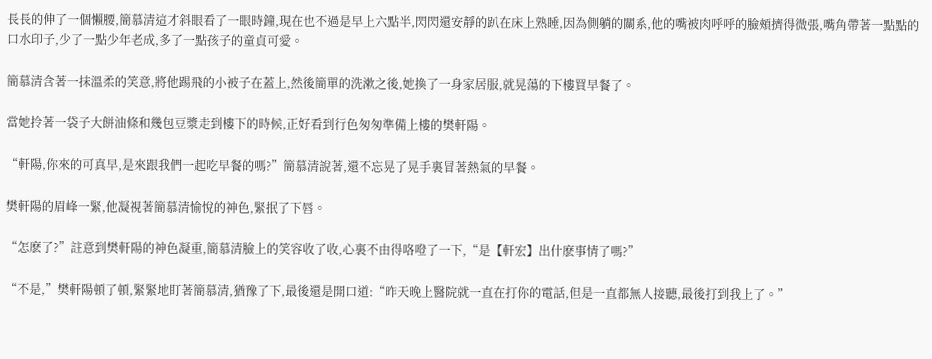長長的伸了一個懶腰,簡慕清這才斜眼看了一眼時鐘,現在也不過是早上六點半,閃閃還安靜的趴在床上熟睡,因為側躺的關系,他的嘴被肉呼呼的臉頰擠得微張,嘴角帶著一點點的口水印子,少了一點少年老成,多了一點孩子的童貞可愛。

簡慕清含著一抹溫柔的笑意,將他踢飛的小被子在蓋上,然後簡單的洗漱之後,她換了一身家居服,就晃蕩的下樓買早餐了。

當她拎著一袋子大餅油條和幾包豆漿走到樓下的時候,正好看到行色匆匆準備上樓的樊軒陽。

“軒陽,你來的可真早,是來跟我們一起吃早餐的嗎?”簡慕清說著,還不忘晃了晃手裏冒著熱氣的早餐。

樊軒陽的眉峰一緊,他凝視著簡慕清愉悅的神色,緊抿了下唇。

“怎麽了?”註意到樊軒陽的神色凝重,簡慕清臉上的笑容收了收,心裏不由得咯噔了一下,“是【軒宏】出什麽事情了嗎?”

“不是,”樊軒陽頓了頓,緊緊地盯著簡慕清,猶豫了下,最後還是開口道:“昨天晚上醫院就一直在打你的電話,但是一直都無人接聽,最後打到我上了。”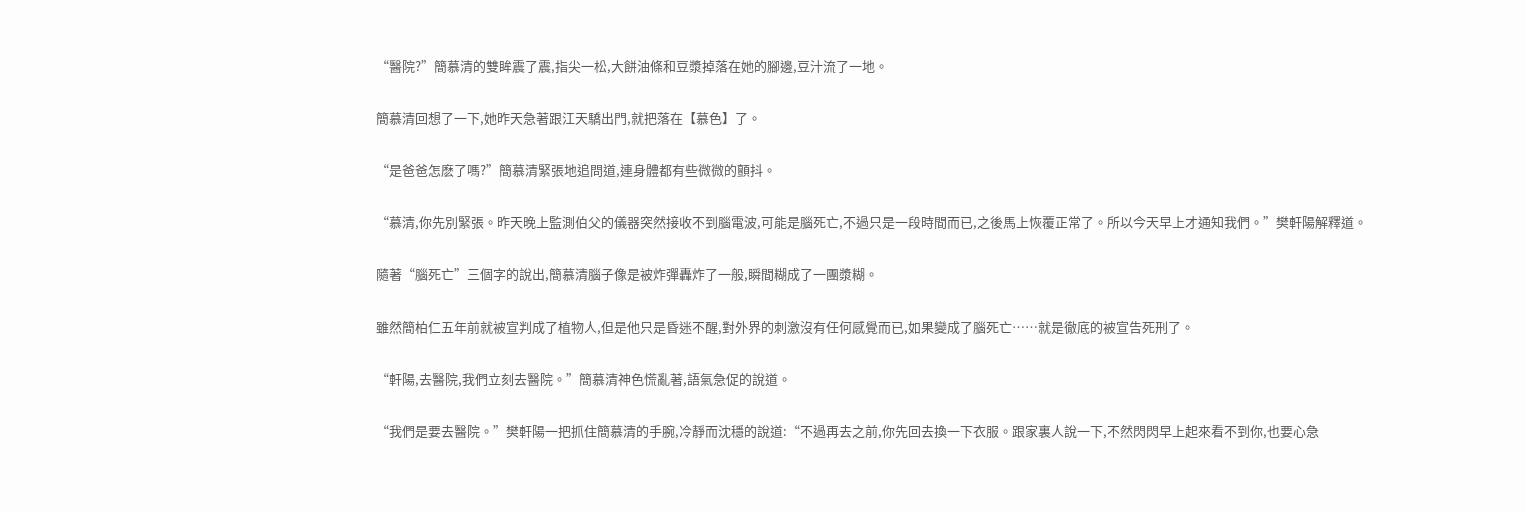“醫院?”簡慕清的雙眸震了震,指尖一松,大餅油條和豆漿掉落在她的腳邊,豆汁流了一地。

簡慕清回想了一下,她昨天急著跟江天驕出門,就把落在【慕色】了。

“是爸爸怎麽了嗎?”簡慕清緊張地追問道,連身體都有些微微的顫抖。

“慕清,你先別緊張。昨天晚上監測伯父的儀器突然接收不到腦電波,可能是腦死亡,不過只是一段時間而已,之後馬上恢覆正常了。所以今天早上才通知我們。”樊軒陽解釋道。

隨著“腦死亡”三個字的說出,簡慕清腦子像是被炸彈轟炸了一般,瞬間糊成了一團漿糊。

雖然簡柏仁五年前就被宣判成了植物人,但是他只是昏迷不醒,對外界的刺激沒有任何感覺而已,如果變成了腦死亡……就是徹底的被宣告死刑了。

“軒陽,去醫院,我們立刻去醫院。”簡慕清神色慌亂著,語氣急促的說道。

“我們是要去醫院。”樊軒陽一把抓住簡慕清的手腕,冷靜而沈穩的說道:“不過再去之前,你先回去換一下衣服。跟家裏人說一下,不然閃閃早上起來看不到你,也要心急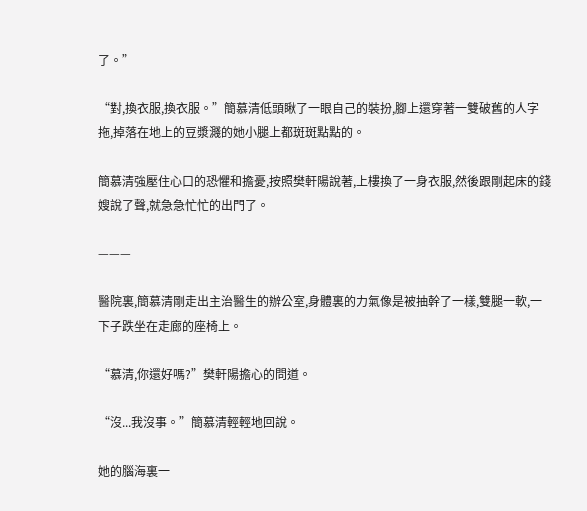了。”

“對,換衣服,換衣服。”簡慕清低頭瞅了一眼自己的裝扮,腳上還穿著一雙破舊的人字拖,掉落在地上的豆漿濺的她小腿上都斑斑點點的。

簡慕清強壓住心口的恐懼和擔憂,按照樊軒陽說著,上樓換了一身衣服,然後跟剛起床的錢嫂說了聲,就急急忙忙的出門了。

———

醫院裏,簡慕清剛走出主治醫生的辦公室,身體裏的力氣像是被抽幹了一樣,雙腿一軟,一下子跌坐在走廊的座椅上。

“慕清,你還好嗎?”樊軒陽擔心的問道。

“沒...我沒事。”簡慕清輕輕地回說。

她的腦海裏一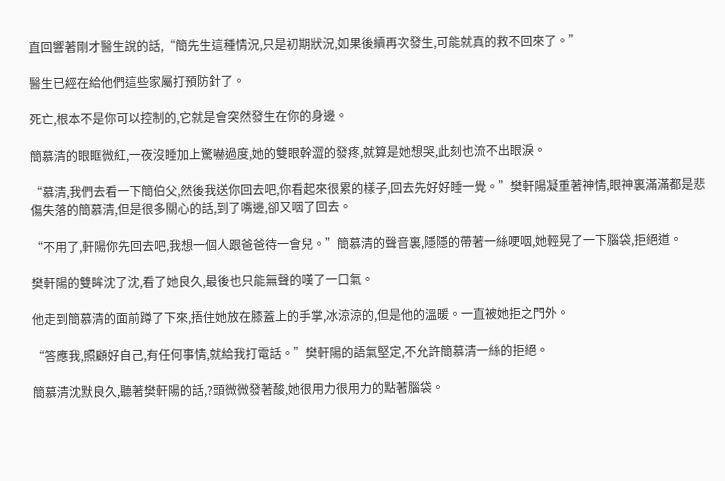直回響著剛才醫生說的話,“簡先生這種情況,只是初期狀況,如果後續再次發生,可能就真的救不回來了。”

醫生已經在給他們這些家屬打預防針了。

死亡,根本不是你可以控制的,它就是會突然發生在你的身邊。

簡慕清的眼眶微紅,一夜沒睡加上驚嚇過度,她的雙眼幹澀的發疼,就算是她想哭,此刻也流不出眼淚。

“慕清,我們去看一下簡伯父,然後我送你回去吧,你看起來很累的樣子,回去先好好睡一覺。”樊軒陽凝重著神情,眼神裏滿滿都是悲傷失落的簡慕清,但是很多關心的話,到了嘴邊,卻又咽了回去。

“不用了,軒陽你先回去吧,我想一個人跟爸爸待一會兒。”簡慕清的聲音裏,隱隱的帶著一絲哽咽,她輕晃了一下腦袋,拒絕道。

樊軒陽的雙眸沈了沈,看了她良久,最後也只能無聲的嘆了一口氣。

他走到簡慕清的面前蹲了下來,捂住她放在膝蓋上的手掌,冰涼涼的,但是他的溫暖。一直被她拒之門外。

“答應我,照顧好自己,有任何事情,就給我打電話。”樊軒陽的語氣堅定,不允許簡慕清一絲的拒絕。

簡慕清沈默良久,聽著樊軒陽的話,?頭微微發著酸,她很用力很用力的點著腦袋。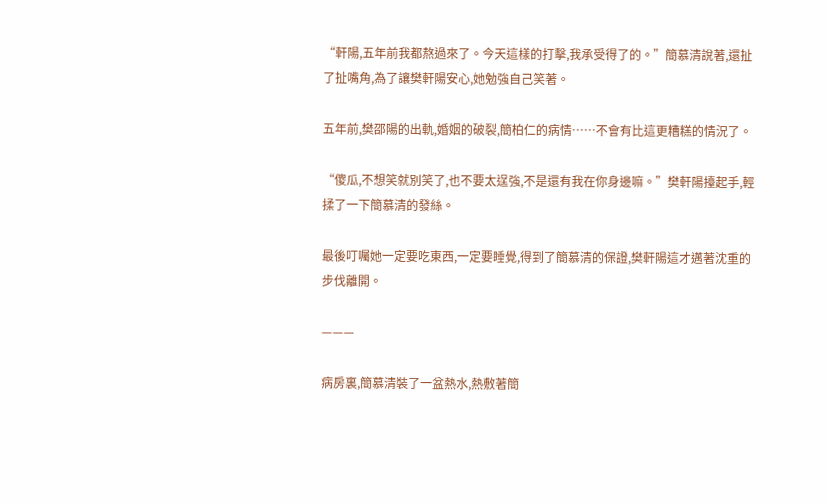“軒陽,五年前我都熬過來了。今天這樣的打擊,我承受得了的。”簡慕清說著,還扯了扯嘴角,為了讓樊軒陽安心,她勉強自己笑著。

五年前,樊邵陽的出軌,婚姻的破裂,簡柏仁的病情……不會有比這更糟糕的情況了。

“傻瓜,不想笑就別笑了,也不要太逞強,不是還有我在你身邊嘛。”樊軒陽擡起手,輕揉了一下簡慕清的發絲。

最後叮囑她一定要吃東西,一定要睡覺,得到了簡慕清的保證,樊軒陽這才邁著沈重的步伐離開。

———

病房裏,簡慕清裝了一盆熱水,熱敷著簡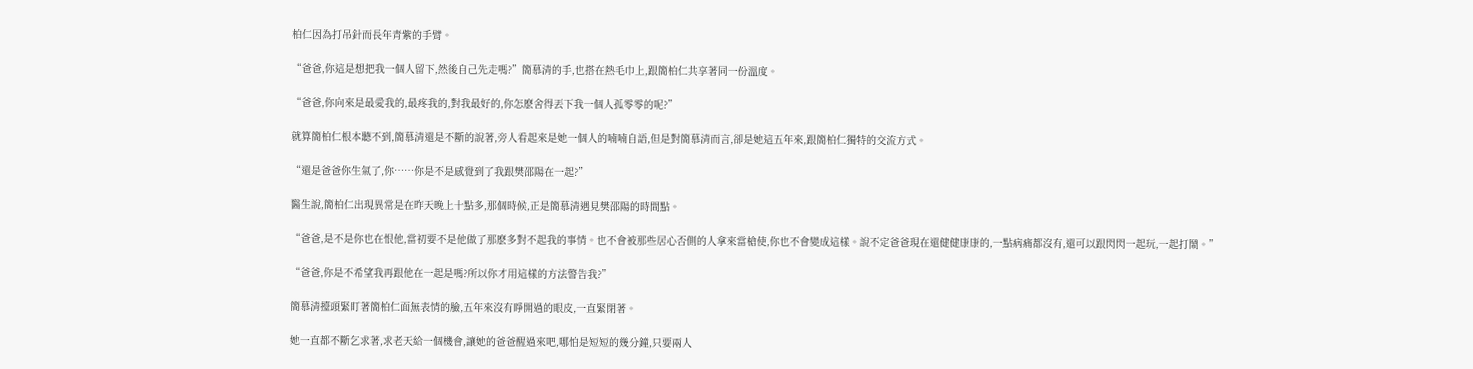柏仁因為打吊針而長年青紫的手臂。

“爸爸,你這是想把我一個人留下,然後自己先走嗎?”簡慕清的手,也搭在熱毛巾上,跟簡柏仁共享著同一份溫度。

“爸爸,你向來是最愛我的,最疼我的,對我最好的,你怎麽舍得丟下我一個人孤零零的呢?”

就算簡柏仁根本聽不到,簡慕清還是不斷的說著,旁人看起來是她一個人的喃喃自語,但是對簡慕清而言,卻是她這五年來,跟簡柏仁獨特的交流方式。

“還是爸爸你生氣了,你……你是不是感覺到了我跟樊邵陽在一起?”

醫生說,簡柏仁出現異常是在昨天晚上十點多,那個時候,正是簡慕清遇見樊邵陽的時間點。

“爸爸,是不是你也在恨他,當初要不是他做了那麽多對不起我的事情。也不會被那些居心否側的人拿來當槍使,你也不會變成這樣。說不定爸爸現在還健健康康的,一點病痛都沒有,還可以跟閃閃一起玩,一起打鬧。”

“爸爸,你是不希望我再跟他在一起是嗎?所以你才用這樣的方法警告我?”

簡慕清擡頭緊盯著簡柏仁面無表情的臉,五年來沒有睜開過的眼皮,一直緊閉著。

她一直都不斷乞求著,求老天給一個機會,讓她的爸爸醒過來吧,哪怕是短短的幾分鐘,只要兩人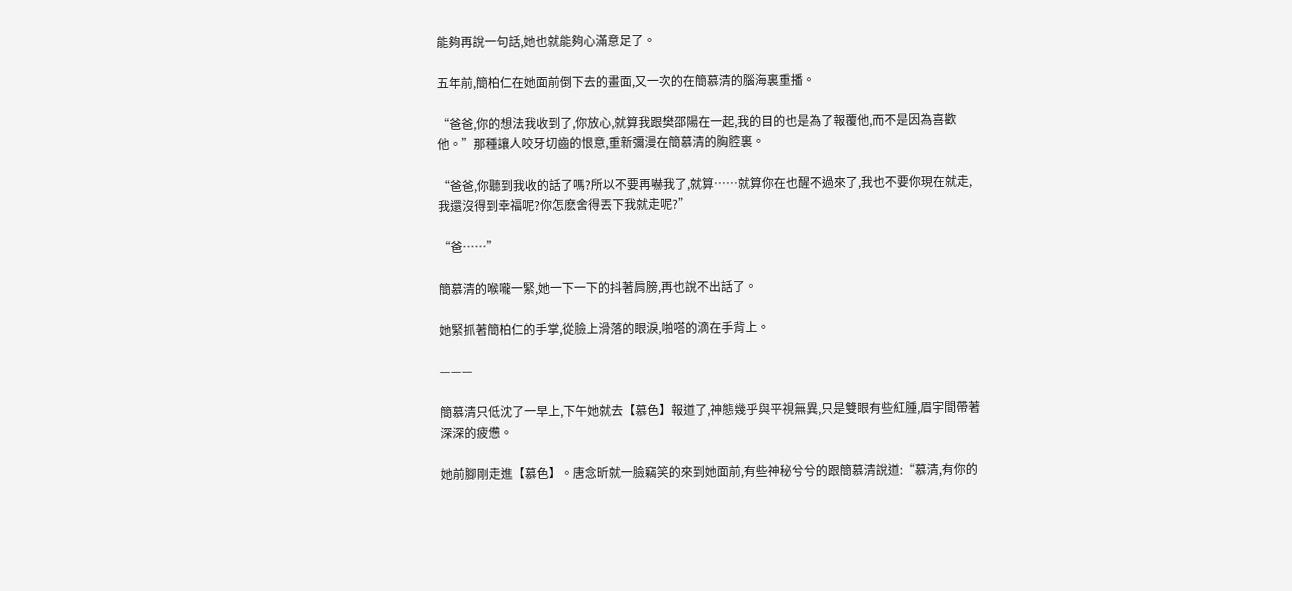能夠再說一句話,她也就能夠心滿意足了。

五年前,簡柏仁在她面前倒下去的畫面,又一次的在簡慕清的腦海裏重播。

“爸爸,你的想法我收到了,你放心,就算我跟樊邵陽在一起,我的目的也是為了報覆他,而不是因為喜歡他。”那種讓人咬牙切齒的恨意,重新彌漫在簡慕清的胸腔裏。

“爸爸,你聽到我收的話了嗎?所以不要再嚇我了,就算……就算你在也醒不過來了,我也不要你現在就走,我還沒得到幸福呢?你怎麽舍得丟下我就走呢?”

“爸……”

簡慕清的喉嚨一緊,她一下一下的抖著肩膀,再也說不出話了。

她緊抓著簡柏仁的手掌,從臉上滑落的眼淚,啪嗒的滴在手背上。

———

簡慕清只低沈了一早上,下午她就去【慕色】報道了,神態幾乎與平視無異,只是雙眼有些紅腫,眉宇間帶著深深的疲憊。

她前腳剛走進【慕色】。唐念昕就一臉竊笑的來到她面前,有些神秘兮兮的跟簡慕清說道:“慕清,有你的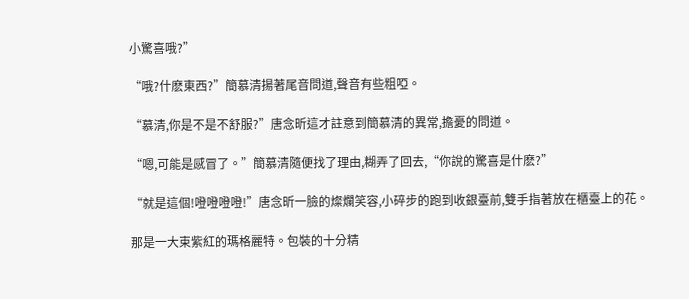小驚喜哦?”

“哦?什麽東西?”簡慕清揚著尾音問道,聲音有些粗啞。

“慕清,你是不是不舒服?”唐念昕這才註意到簡慕清的異常,擔憂的問道。

“嗯,可能是感冒了。”簡慕清隨便找了理由,糊弄了回去,“你說的驚喜是什麽?”

“就是這個!噔噔噔噔!”唐念昕一臉的燦爛笑容,小碎步的跑到收銀臺前,雙手指著放在櫃臺上的花。

那是一大束紫紅的瑪格麗特。包裝的十分精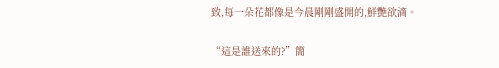致,每一朵花都像是今晨剛剛盛開的,鮮艷欲滴。

“這是誰送來的?”簡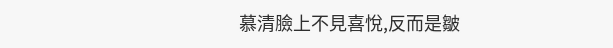慕清臉上不見喜悅,反而是皺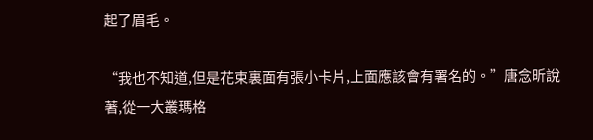起了眉毛。

“我也不知道,但是花束裏面有張小卡片,上面應該會有署名的。”唐念昕說著,從一大叢瑪格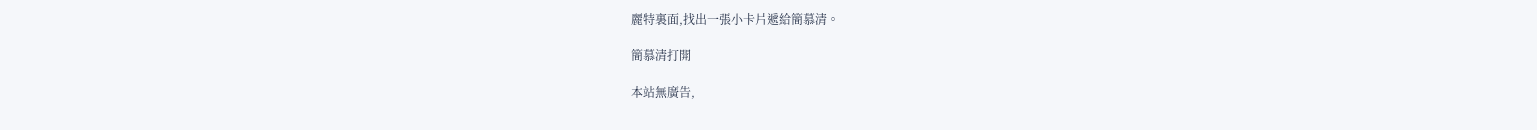麗特裏面,找出一張小卡片遞給簡慕清。

簡慕清打開

本站無廣告,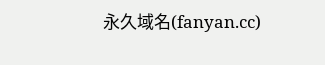永久域名(fanyan.cc)